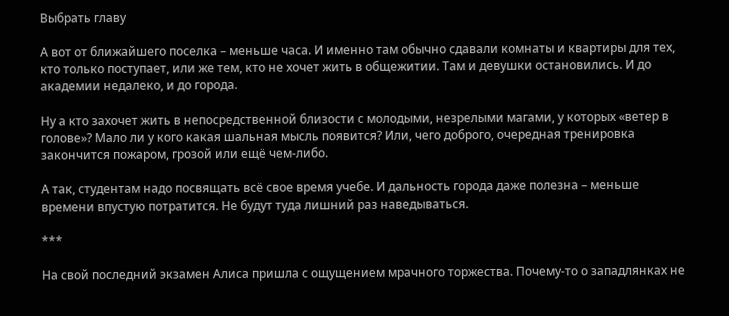Выбрать главу

А вот от ближайшего поселка – меньше часа. И именно там обычно сдавали комнаты и квартиры для тех, кто только поступает, или же тем, кто не хочет жить в общежитии. Там и девушки остановились. И до академии недалеко, и до города.

Ну а кто захочет жить в непосредственной близости с молодыми, незрелыми магами, у которых «ветер в голове»? Мало ли у кого какая шальная мысль появится? Или, чего доброго, очередная тренировка закончится пожаром, грозой или ещё чем-либо.

А так, студентам надо посвящать всё свое время учебе. И дальность города даже полезна – меньше времени впустую потратится. Не будут туда лишний раз наведываться.

***

На свой последний экзамен Алиса пришла с ощущением мрачного торжества. Почему-то о западлянках не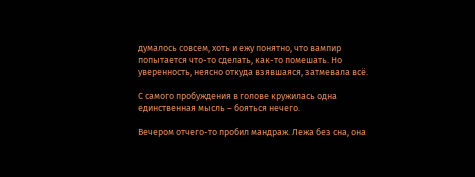думалось совсем, хоть и ежу понятно, что вампир попытается что-то сделать, как-то помешать. Но уверенность, неясно откуда взявшаяся, затмевала всё.

С самого пробуждения в голове кружилась одна единственная мысль – бояться нечего.

Вечером отчего-то пробил мандраж. Лежа без сна, она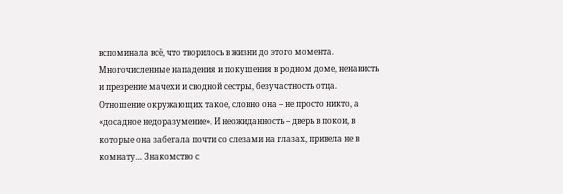вспоминала всё, что творилось в жизни до этого момента. Многочисленные нападения и покушения в родном доме, ненависть и презрение мачехи и сводной сестры, безучастность отца. Отношение окружающих такое, словно она – не просто никто, а «досадное недоразумение». И неожиданность – дверь в покои, в которые она забегала почти со слезами на глазах, привела не в комнату… Знакомство с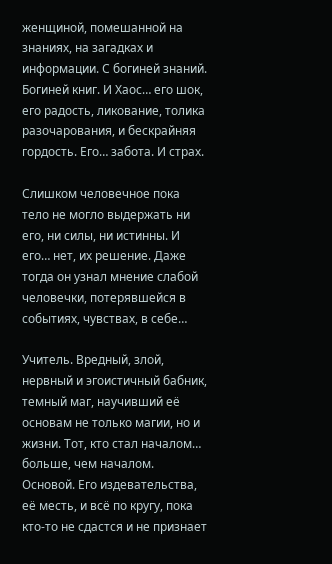женщиной, помешанной на знаниях, на загадках и информации. С богиней знаний. Богиней книг. И Хаос… его шок, его радость, ликование, толика разочарования, и бескрайняя гордость. Его… забота. И страх.

Слишком человечное пока тело не могло выдержать ни его, ни силы, ни истинны. И его… нет, их решение. Даже тогда он узнал мнение слабой человечки, потерявшейся в событиях, чувствах, в себе…

Учитель. Вредный, злой, нервный и эгоистичный бабник, темный маг, научивший её основам не только магии, но и жизни. Тот, кто стал началом… больше, чем началом. Основой. Его издевательства, её месть, и всё по кругу, пока кто-то не сдастся и не признает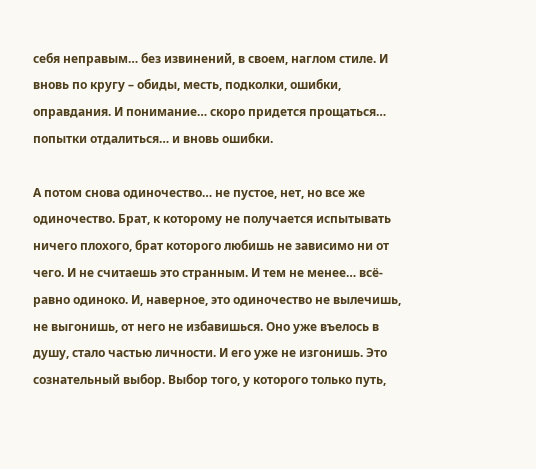себя неправым… без извинений, в своем, наглом стиле. И вновь по кругу – обиды, месть, подколки, ошибки, оправдания. И понимание… скоро придется прощаться… попытки отдалиться… и вновь ошибки.

А потом снова одиночество… не пустое, нет, но все же одиночество. Брат, к которому не получается испытывать ничего плохого, брат которого любишь не зависимо ни от чего. И не считаешь это странным. И тем не менее… всё-равно одиноко. И, наверное, это одиночество не вылечишь, не выгонишь, от него не избавишься. Оно уже въелось в душу, стало частью личности. И его уже не изгонишь. Это сознательный выбор. Выбор того, у которого только путь,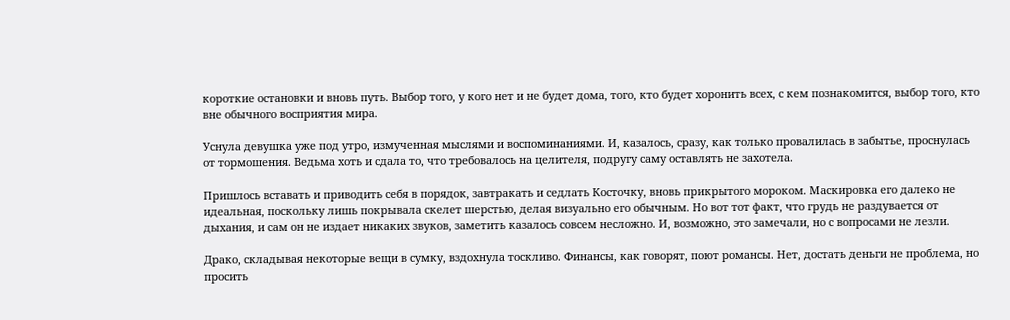короткие остановки и вновь путь. Выбор того, у кого нет и не будет дома, того, кто будет хоронить всех, с кем познакомится, выбор того, кто вне обычного восприятия мира.

Уснула девушка уже под утро, измученная мыслями и воспоминаниями. И, казалось, сразу, как только провалилась в забытье, проснулась от тормошения. Ведьма хоть и сдала то, что требовалось на целителя, подругу саму оставлять не захотела.

Пришлось вставать и приводить себя в порядок, завтракать и седлать Косточку, вновь прикрытого мороком. Маскировка его далеко не идеальная, поскольку лишь покрывала скелет шерстью, делая визуально его обычным. Но вот тот факт, что грудь не раздувается от дыхания, и сам он не издает никаких звуков, заметить казалось совсем несложно. И, возможно, это замечали, но с вопросами не лезли.

Драко, складывая некоторые вещи в сумку, вздохнула тоскливо. Финансы, как говорят, поют романсы. Нет, достать деньги не проблема, но просить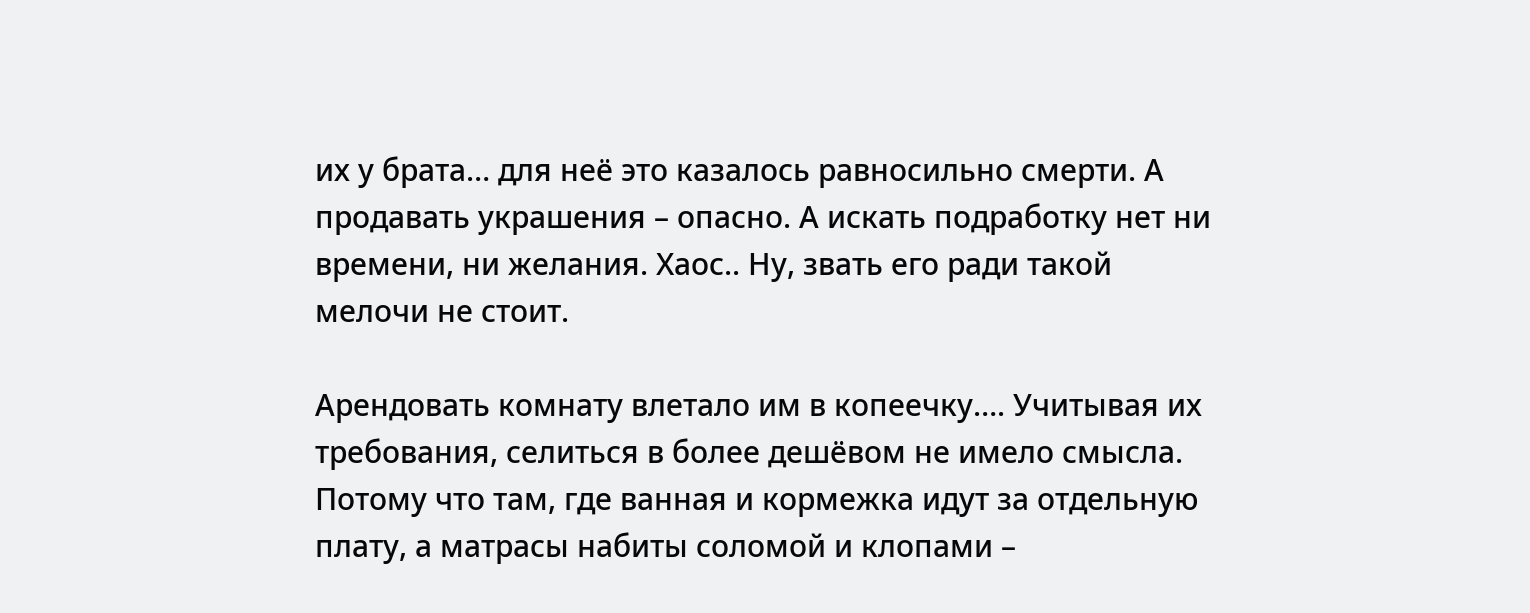их у брата… для неё это казалось равносильно смерти. А продавать украшения – опасно. А искать подработку нет ни времени, ни желания. Хаос.. Ну, звать его ради такой мелочи не стоит.

Арендовать комнату влетало им в копеечку…. Учитывая их требования, селиться в более дешёвом не имело смысла. Потому что там, где ванная и кормежка идут за отдельную плату, а матрасы набиты соломой и клопами –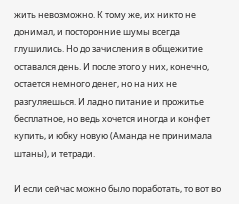жить невозможно. К тому же, их никто не донимал, и посторонние шумы всегда глушились. Но до зачисления в общежитие оставался день. И после этого у них, конечно, остается немного денег, но на них не разгуляешься. И ладно питание и прожитье бесплатное, но ведь хочется иногда и конфет купить, и юбку новую (Аманда не принимала штаны), и тетради.

И если сейчас можно было поработать, то вот во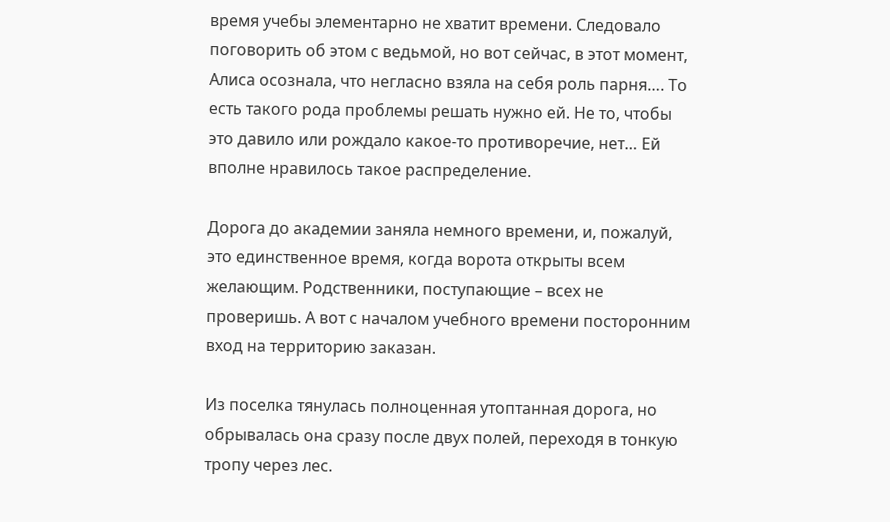время учебы элементарно не хватит времени. Следовало поговорить об этом с ведьмой, но вот сейчас, в этот момент, Алиса осознала, что негласно взяла на себя роль парня…. То есть такого рода проблемы решать нужно ей. Не то, чтобы это давило или рождало какое-то противоречие, нет… Ей вполне нравилось такое распределение.

Дорога до академии заняла немного времени, и, пожалуй, это единственное время, когда ворота открыты всем желающим. Родственники, поступающие – всех не проверишь. А вот с началом учебного времени посторонним вход на территорию заказан.

Из поселка тянулась полноценная утоптанная дорога, но обрывалась она сразу после двух полей, переходя в тонкую тропу через лес.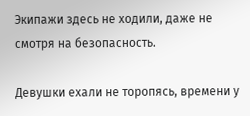Экипажи здесь не ходили, даже не смотря на безопасность.

Девушки ехали не торопясь, времени у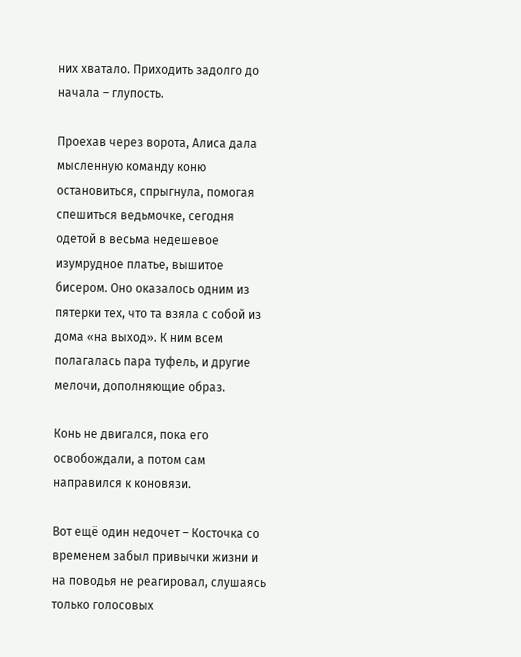них хватало. Приходить задолго до начала – глупость.

Проехав через ворота, Алиса дала мысленную команду коню остановиться, спрыгнула, помогая спешиться ведьмочке, сегодня одетой в весьма недешевое изумрудное платье, вышитое бисером. Оно оказалось одним из пятерки тех, что та взяла с собой из дома «на выход». К ним всем полагалась пара туфель, и другие мелочи, дополняющие образ.

Конь не двигался, пока его освобождали, а потом сам направился к коновязи.

Вот ещё один недочет – Косточка со временем забыл привычки жизни и на поводья не реагировал, слушаясь только голосовых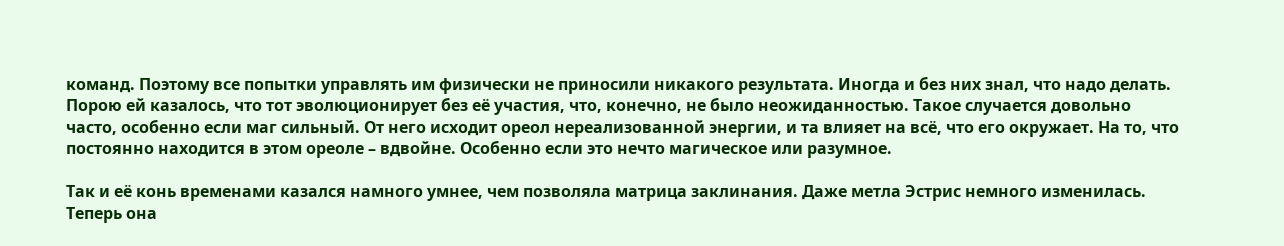команд. Поэтому все попытки управлять им физически не приносили никакого результата. Иногда и без них знал, что надо делать. Порою ей казалось, что тот эволюционирует без её участия, что, конечно, не было неожиданностью. Такое случается довольно часто, особенно если маг сильный. От него исходит ореол нереализованной энергии, и та влияет на всё, что его окружает. На то, что постоянно находится в этом ореоле – вдвойне. Особенно если это нечто магическое или разумное.

Так и её конь временами казался намного умнее, чем позволяла матрица заклинания. Даже метла Эстрис немного изменилась. Теперь она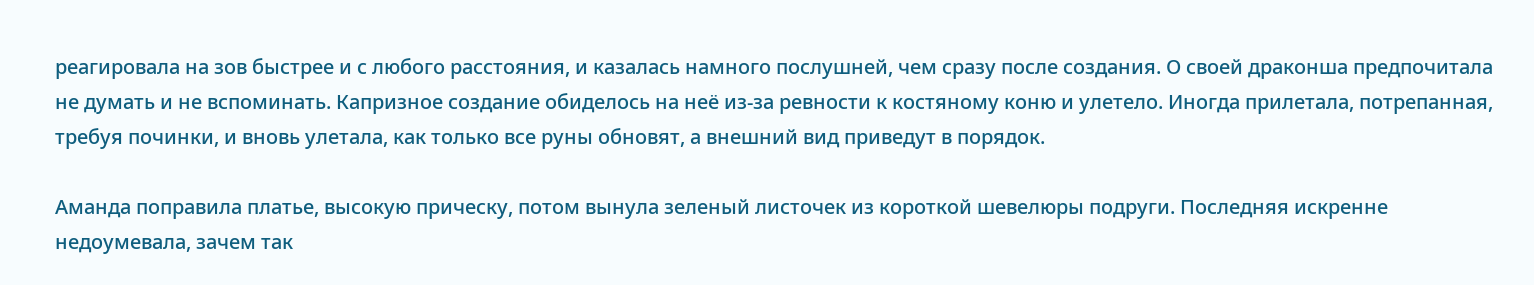реагировала на зов быстрее и с любого расстояния, и казалась намного послушней, чем сразу после создания. О своей драконша предпочитала не думать и не вспоминать. Капризное создание обиделось на неё из-за ревности к костяному коню и улетело. Иногда прилетала, потрепанная, требуя починки, и вновь улетала, как только все руны обновят, а внешний вид приведут в порядок.

Аманда поправила платье, высокую прическу, потом вынула зеленый листочек из короткой шевелюры подруги. Последняя искренне недоумевала, зачем так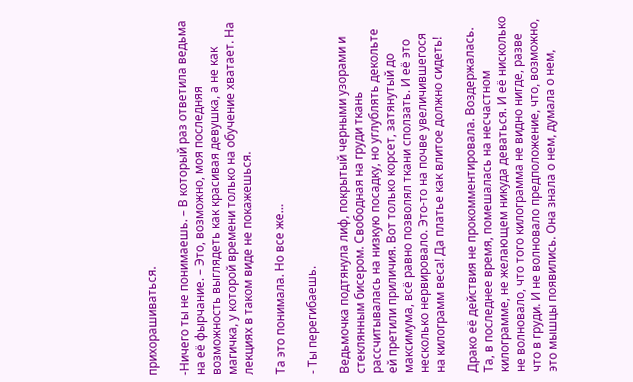прихорашиваться.

-Ничего ты не понимаешь. – В который раз ответила ведьма на её фырчание. – Это, возможно, моя последняя возможность выглядеть как красивая девушка, а не как магичка, у которой времени только на обучение хватает. На лекциях в таком виде не покажешься.

Та это понимала. Но все же…

- Ты перегибаешь.

Ведьмочка подтянула лиф, покрытый черными узорами и стеклянным бисером. Свободная на груди ткань рассчитывалась на низкую посадку, но углублять декольте ей претили приличия. Вот только корсет, затянутый до максимума, всё равно позволял ткани сползать. И её это несколько нервировало. Это-то на почве увеличившегося на килограмм веса! Да платье как влитое должно сидеть!

Драко её действия не прокомментировала. Воздержалась. Та, в последнее время, помешалась на несчастном килограмме, не желающем никуда деваться. И её нисколько не волновало, что того килограмма не видно нигде, разве что в груди. И не волновало предположение, что, возможно, это мышцы появились. Она знала о нем, думала о нем,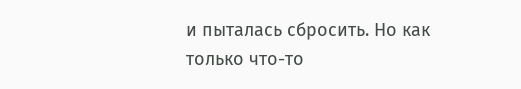и пыталась сбросить. Но как только что-то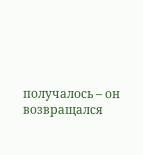получалось – он возвращался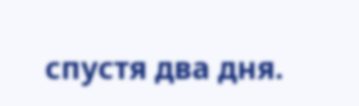спустя два дня.